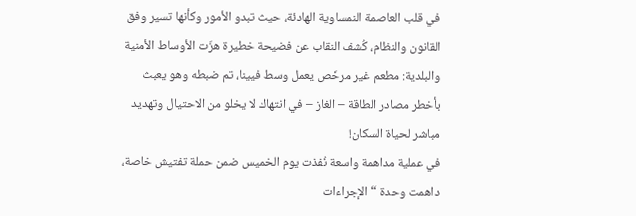في قلب العاصمة النمساوية الهادئة، حيث تبدو الأمور وكأنها تسير وفق القانون والنظام، كُشف النقاب عن فضيحة خطيرة هزّت الأوساط الأمنية والبلدية: مطعم غير مرخّص يعمل وسط فيينا، تم ضبطه وهو يعبث بأخطر مصادر الطاقة – الغاز – في انتهاك لا يخلو من الاحتيال وتهديد مباشر لحياة السكان!
في عملية مداهمة واسعة نُفذت يوم الخميس ضمن حملة تفتيش خاصة، داهمت وحدة “الإجراءات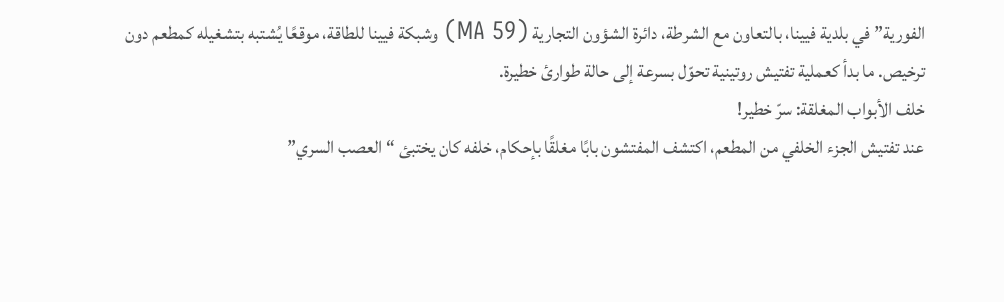الفورية” في بلدية فيينا، بالتعاون مع الشرطة، دائرة الشؤون التجارية (MA 59) وشبكة فيينا للطاقة، موقعًا يُشتبه بتشغيله كمطعم دون ترخيص. ما بدأ كعملية تفتيش روتينية تحوّل بسرعة إلى حالة طوارئ خطيرة.
خلف الأبواب المغلقة: سرّ خطير!
عند تفتيش الجزء الخلفي من المطعم، اكتشف المفتشون بابًا مغلقًا بإحكام، خلفه كان يختبئ “العصب السري”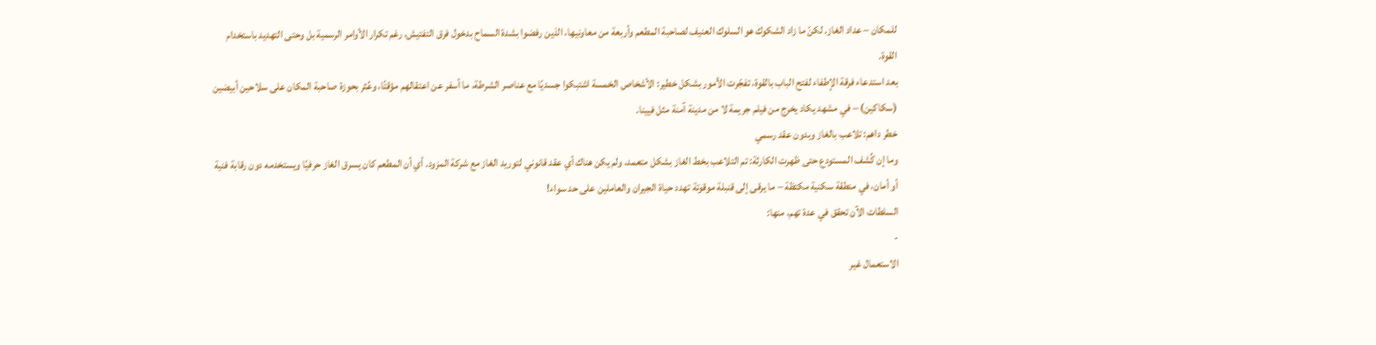للمكان – عداد الغاز. لكنّ ما زاد الشكوك هو السلوك العنيف لصاحبة المطعم وأربعة من معاونيها، الذين رفضوا بشدة السماح بدخول فرق التفتيش، رغم تكرار الأوامر الرسمية بل وحتى التهديد باستخدام القوة.
بعد استدعاء فرقة الإطفاء لفتح الباب بالقوة، تفجّرت الأمور بشكل خطير: الأشخاص الخمسة اشتبكوا جسديًا مع عناصر الشرطة، ما أسفر عن اعتقالهم مؤقتًا، وعُثر بحوزة صاحبة المكان على سلاحين أبيضين (سكاكين) – في مشهد يكاد يخرج من فيلم جريمة لا من مدينة آمنة مثل فيينا.
خطر داهم: تلاعب بالغاز وبدون عقد رسمي
وما إن كُشف المستودع حتى ظهرت الكارثة: تم التلاعب بخط الغاز بشكل متعمد، ولم يكن هناك أي عقد قانوني لتوريد الغاز مع شركة المزود. أي أن المطعم كان يسرق الغاز حرفيًا ويستخدمه دون رقابة فنية أو أمان، في منطقة سكنية مكتظة – ما يرقى إلى قنبلة موقوتة تهدد حياة الجيران والعاملين على حد سواء!
السلطات الآن تحقق في عدة تهم، منها:
-
الاستعمال غير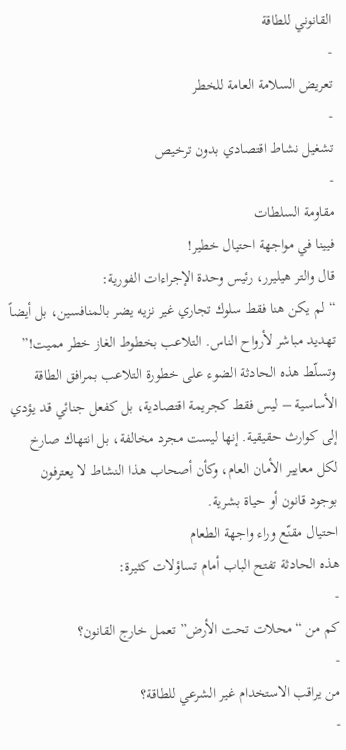القانوني للطاقة
-
تعريض السلامة العامة للخطر
-
تشغيل نشاط اقتصادي بدون ترخيص
-
مقاومة السلطات
فيينا في مواجهة احتيال خطير!
قال والتر هيليرر، رئيس وحدة الإجراءات الفورية:
“لم يكن هنا فقط سلوك تجاري غير نزيه يضر بالمنافسين، بل أيضاً تهديد مباشر لأرواح الناس. التلاعب بخطوط الغاز خطر مميت!”
وتسلّط هذه الحادثة الضوء على خطورة التلاعب بمرافق الطاقة الأساسية – ليس فقط كجريمة اقتصادية، بل كفعل جنائي قد يؤدي إلى كوارث حقيقية. إنها ليست مجرد مخالفة، بل انتهاك صارخ لكل معايير الأمان العام، وكأن أصحاب هذا النشاط لا يعترفون بوجود قانون أو حياة بشرية.
احتيال مقنّع وراء واجهة الطعام
هذه الحادثة تفتح الباب أمام تساؤلات كثيرة:
-
كم من “محلات تحت الأرض” تعمل خارج القانون؟
-
من يراقب الاستخدام غير الشرعي للطاقة؟
-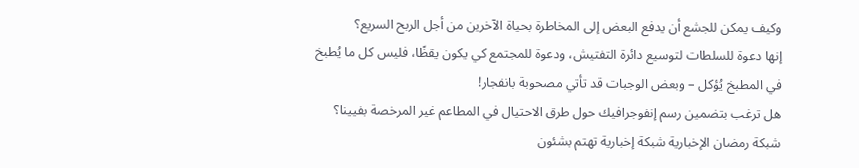وكيف يمكن للجشع أن يدفع البعض إلى المخاطرة بحياة الآخرين من أجل الربح السريع؟
إنها دعوة للسلطات لتوسيع دائرة التفتيش، ودعوة للمجتمع كي يكون يقظًا، فليس كل ما يُطبخ في المطبخ يُؤكل – وبعض الوجبات قد تأتي مصحوبة بانفجار!
هل ترغب بتضمين رسم إنفوجرافيك حول طرق الاحتيال في المطاعم غير المرخصة بفيينا؟
شبكة رمضان الإخبارية شبكة إخبارية تهتم بشئون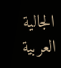الجالية العربية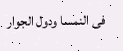فى النمسا ودول الجوار